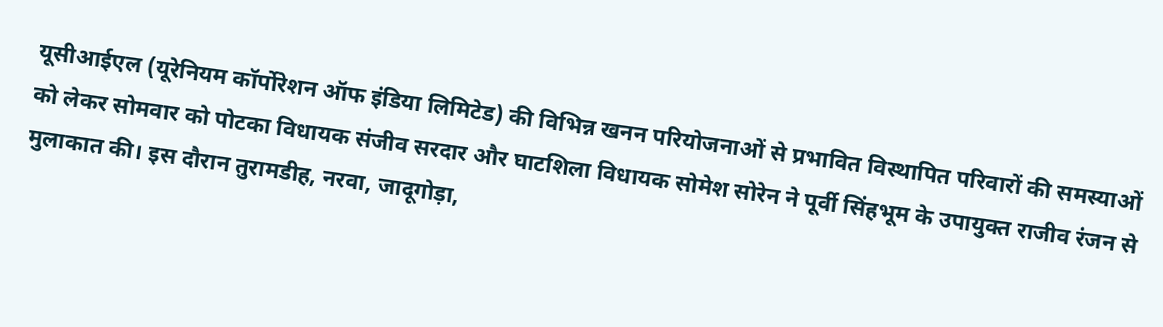यूसीआईएल (यूरेनियम कॉर्पोरेशन ऑफ इंडिया लिमिटेड) की विभिन्न खनन परियोजनाओं से प्रभावित विस्थापित परिवारों की समस्याओं को लेकर सोमवार को पोटका विधायक संजीव सरदार और घाटशिला विधायक सोमेश सोरेन ने पूर्वी सिंहभूम के उपायुक्त राजीव रंजन से मुलाकात की। इस दौरान तुरामडीह, नरवा, जादूगोड़ा,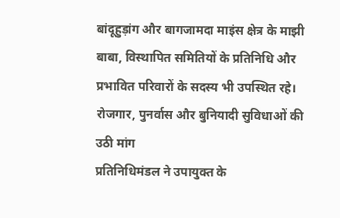बांदूहुड़ांग और बागजामदा माइंस क्षेत्र के माझी बाबा, विस्थापित समितियों के प्रतिनिधि और प्रभावित परिवारों के सदस्य भी उपस्थित रहे।
रोजगार, पुनर्वास और बुनियादी सुविधाओं की उठी मांग
प्रतिनिधिमंडल ने उपायुक्त के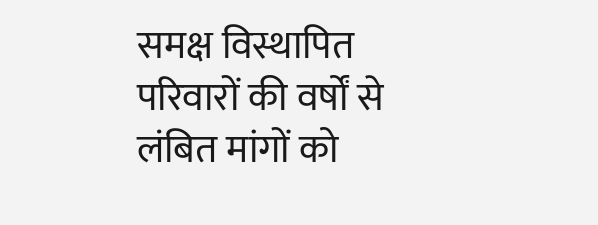समक्ष विस्थापित परिवारों की वर्षों से लंबित मांगों को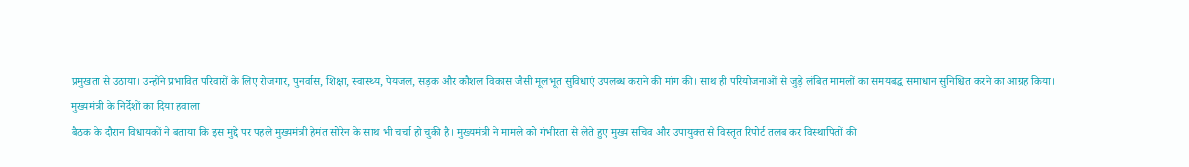प्रमुखता से उठाया। उन्होंने प्रभावित परिवारों के लिए रोजगार, पुनर्वास, शिक्षा, स्वास्थ्य, पेयजल, सड़क और कौशल विकास जैसी मूलभूत सुविधाएं उपलब्ध कराने की मांग की। साथ ही परियोजनाओं से जुड़े लंबित मामलों का समयबद्ध समाधान सुनिश्चित करने का आग्रह किया।
मुख्यमंत्री के निर्देशों का दिया हवाला
बैठक के दौरान विधायकों ने बताया कि इस मुद्दे पर पहले मुख्यमंत्री हेमंत सोरेन के साथ भी चर्चा हो चुकी है। मुख्यमंत्री ने मामले को गंभीरता से लेते हुए मुख्य सचिव और उपायुक्त से विस्तृत रिपोर्ट तलब कर विस्थापितों की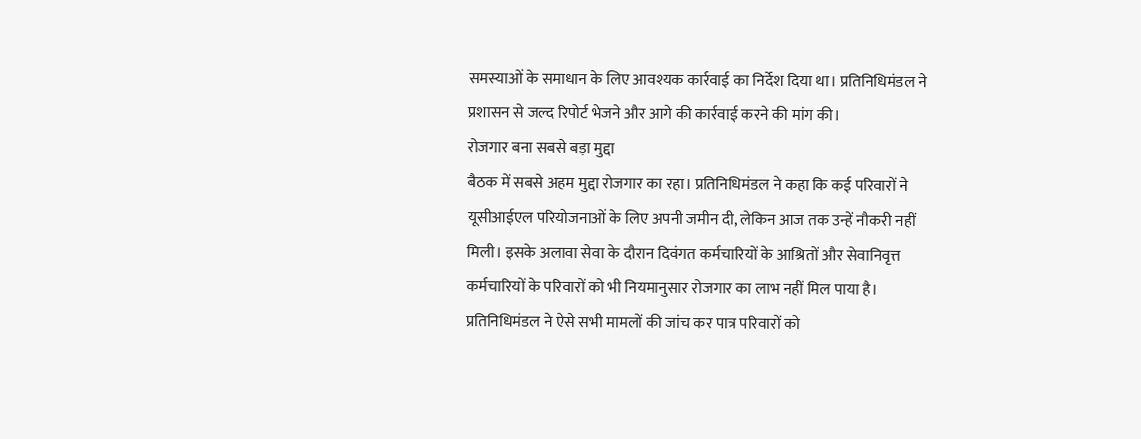समस्याओं के समाधान के लिए आवश्यक कार्रवाई का निर्देश दिया था। प्रतिनिधिमंडल ने प्रशासन से जल्द रिपोर्ट भेजने और आगे की कार्रवाई करने की मांग की।
रोजगार बना सबसे बड़ा मुद्दा
बैठक में सबसे अहम मुद्दा रोजगार का रहा। प्रतिनिधिमंडल ने कहा कि कई परिवारों ने यूसीआईएल परियोजनाओं के लिए अपनी जमीन दी, लेकिन आज तक उन्हें नौकरी नहीं मिली। इसके अलावा सेवा के दौरान दिवंगत कर्मचारियों के आश्रितों और सेवानिवृत्त कर्मचारियों के परिवारों को भी नियमानुसार रोजगार का लाभ नहीं मिल पाया है। प्रतिनिधिमंडल ने ऐसे सभी मामलों की जांच कर पात्र परिवारों को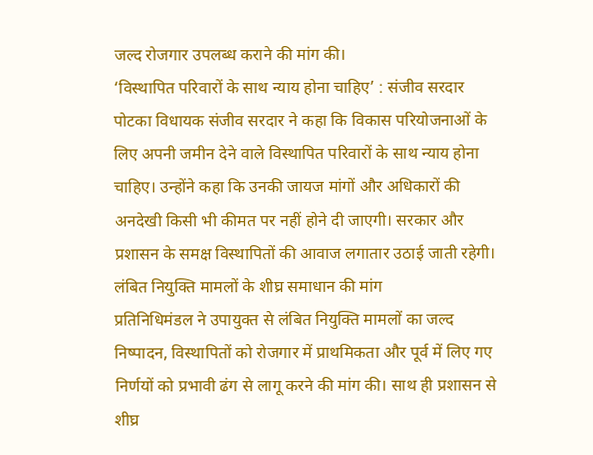जल्द रोजगार उपलब्ध कराने की मांग की।
‘विस्थापित परिवारों के साथ न्याय होना चाहिए’ : संजीव सरदार
पोटका विधायक संजीव सरदार ने कहा कि विकास परियोजनाओं के लिए अपनी जमीन देने वाले विस्थापित परिवारों के साथ न्याय होना चाहिए। उन्होंने कहा कि उनकी जायज मांगों और अधिकारों की अनदेखी किसी भी कीमत पर नहीं होने दी जाएगी। सरकार और प्रशासन के समक्ष विस्थापितों की आवाज लगातार उठाई जाती रहेगी।
लंबित नियुक्ति मामलों के शीघ्र समाधान की मांग
प्रतिनिधिमंडल ने उपायुक्त से लंबित नियुक्ति मामलों का जल्द निष्पादन, विस्थापितों को रोजगार में प्राथमिकता और पूर्व में लिए गए निर्णयों को प्रभावी ढंग से लागू करने की मांग की। साथ ही प्रशासन से शीघ्र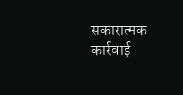सकारात्मक कार्रवाई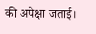की अपेक्षा जताई।